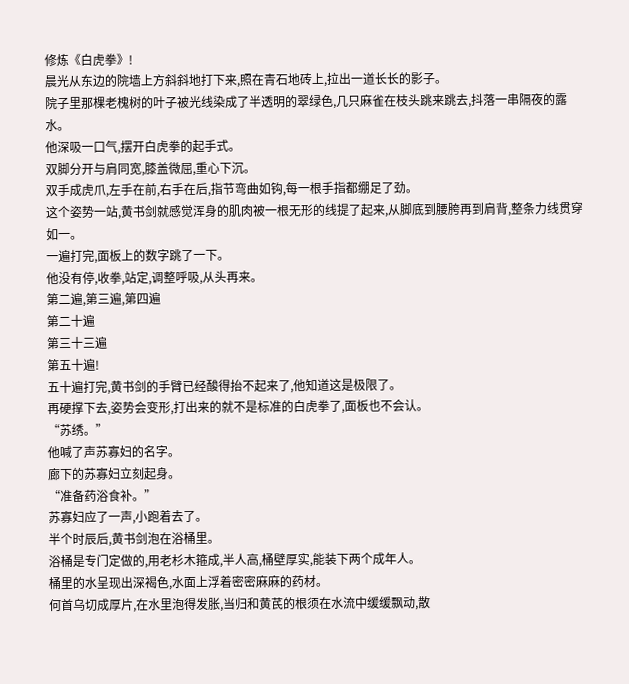修炼《白虎拳》!
晨光从东边的院墙上方斜斜地打下来,照在青石地砖上,拉出一道长长的影子。
院子里那棵老槐树的叶子被光线染成了半透明的翠绿色,几只麻雀在枝头跳来跳去,抖落一串隔夜的露水。
他深吸一口气,摆开白虎拳的起手式。
双脚分开与肩同宽,膝盖微屈,重心下沉。
双手成虎爪,左手在前,右手在后,指节弯曲如钩,每一根手指都绷足了劲。
这个姿势一站,黄书剑就感觉浑身的肌肉被一根无形的线提了起来,从脚底到腰胯再到肩背,整条力线贯穿如一。
一遍打完,面板上的数字跳了一下。
他没有停,收拳,站定,调整呼吸,从头再来。
第二遍,第三遍,第四遍
第二十遍
第三十三遍
第五十遍!
五十遍打完,黄书剑的手臂已经酸得抬不起来了,他知道这是极限了。
再硬撑下去,姿势会变形,打出来的就不是标准的白虎拳了,面板也不会认。
“苏绣。”
他喊了声苏寡妇的名字。
廊下的苏寡妇立刻起身。
“准备药浴食补。”
苏寡妇应了一声,小跑着去了。
半个时辰后,黄书剑泡在浴桶里。
浴桶是专门定做的,用老杉木箍成,半人高,桶壁厚实,能装下两个成年人。
桶里的水呈现出深褐色,水面上浮着密密麻麻的药材。
何首乌切成厚片,在水里泡得发胀,当归和黄芪的根须在水流中缓缓飘动,散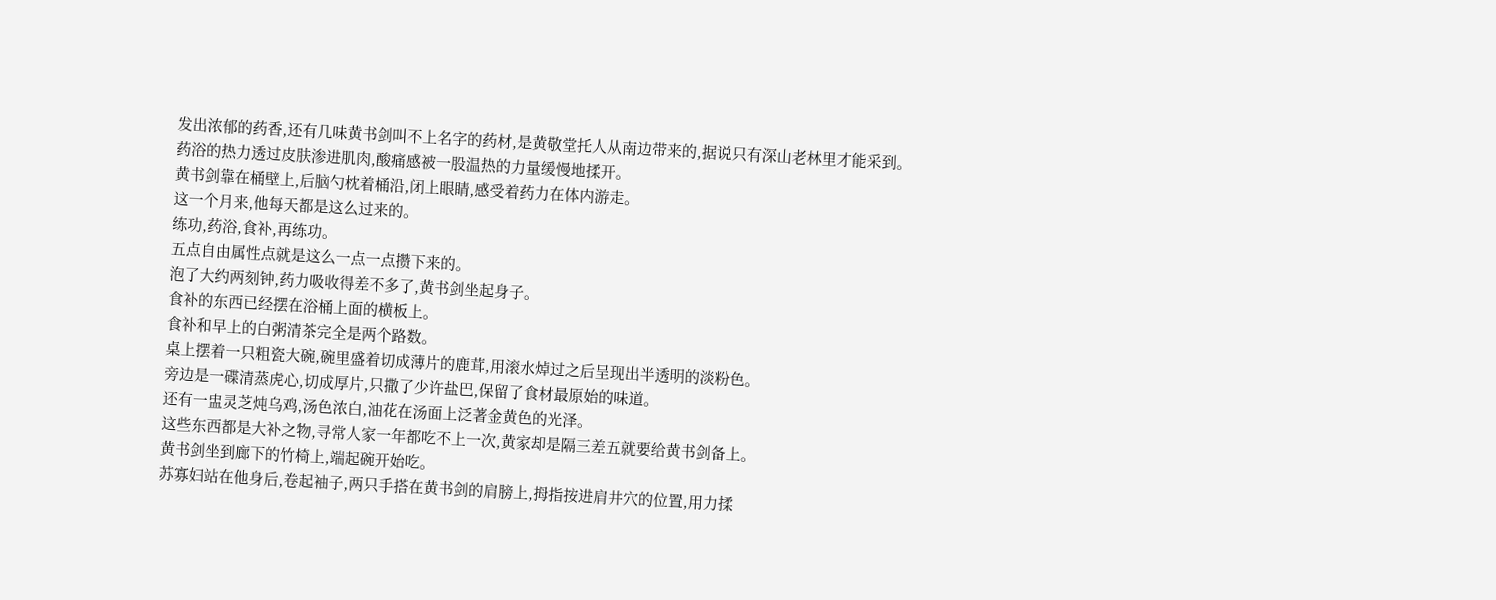发出浓郁的药香,还有几味黄书剑叫不上名字的药材,是黄敬堂托人从南边带来的,据说只有深山老林里才能采到。
药浴的热力透过皮肤渗进肌肉,酸痛感被一股温热的力量缓慢地揉开。
黄书剑靠在桶壁上,后脑勺枕着桶沿,闭上眼睛,感受着药力在体内游走。
这一个月来,他每天都是这么过来的。
练功,药浴,食补,再练功。
五点自由属性点就是这么一点一点攒下来的。
泡了大约两刻钟,药力吸收得差不多了,黄书剑坐起身子。
食补的东西已经摆在浴桶上面的横板上。
食补和早上的白粥清茶完全是两个路数。
桌上摆着一只粗瓷大碗,碗里盛着切成薄片的鹿茸,用滚水焯过之后呈现出半透明的淡粉色。
旁边是一碟清蒸虎心,切成厚片,只撒了少许盐巴,保留了食材最原始的味道。
还有一盅灵芝炖乌鸡,汤色浓白,油花在汤面上泛著金黄色的光泽。
这些东西都是大补之物,寻常人家一年都吃不上一次,黄家却是隔三差五就要给黄书剑备上。
黄书剑坐到廊下的竹椅上,端起碗开始吃。
苏寡妇站在他身后,卷起袖子,两只手搭在黄书剑的肩膀上,拇指按进肩井穴的位置,用力揉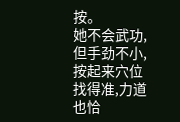按。
她不会武功,但手劲不小,按起来穴位找得准,力道也恰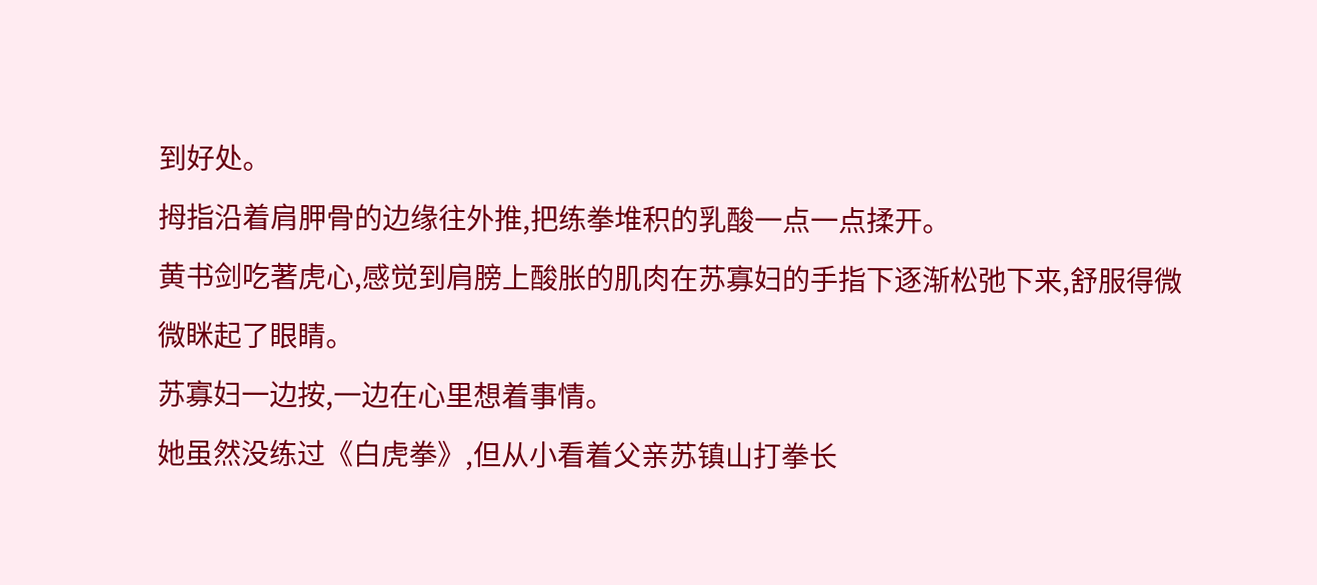到好处。
拇指沿着肩胛骨的边缘往外推,把练拳堆积的乳酸一点一点揉开。
黄书剑吃著虎心,感觉到肩膀上酸胀的肌肉在苏寡妇的手指下逐渐松弛下来,舒服得微微眯起了眼睛。
苏寡妇一边按,一边在心里想着事情。
她虽然没练过《白虎拳》,但从小看着父亲苏镇山打拳长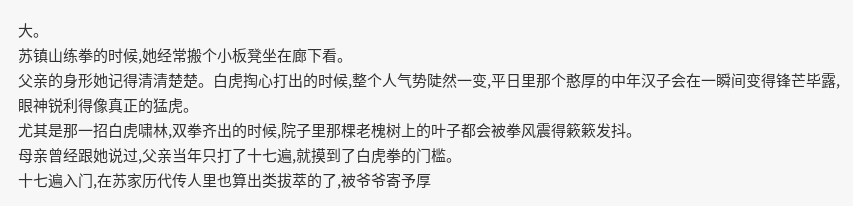大。
苏镇山练拳的时候,她经常搬个小板凳坐在廊下看。
父亲的身形她记得清清楚楚。白虎掏心打出的时候,整个人气势陡然一变,平日里那个憨厚的中年汉子会在一瞬间变得锋芒毕露,眼神锐利得像真正的猛虎。
尤其是那一招白虎啸林,双拳齐出的时候,院子里那棵老槐树上的叶子都会被拳风震得簌簌发抖。
母亲曾经跟她说过,父亲当年只打了十七遍,就摸到了白虎拳的门槛。
十七遍入门,在苏家历代传人里也算出类拔萃的了,被爷爷寄予厚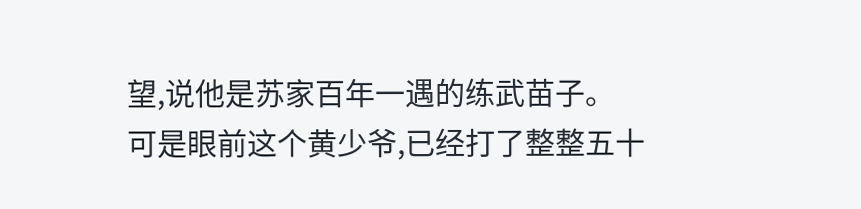望,说他是苏家百年一遇的练武苗子。
可是眼前这个黄少爷,已经打了整整五十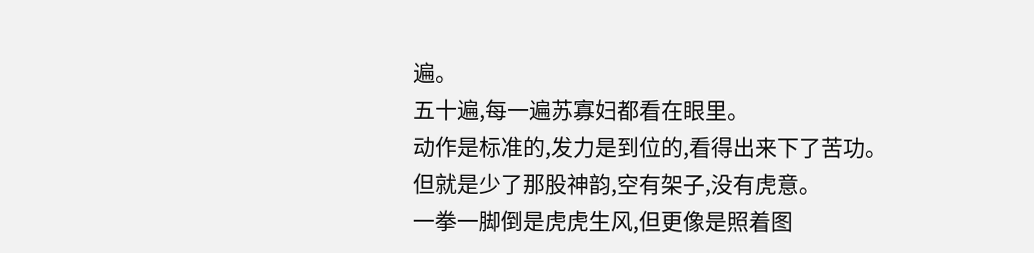遍。
五十遍,每一遍苏寡妇都看在眼里。
动作是标准的,发力是到位的,看得出来下了苦功。
但就是少了那股神韵,空有架子,没有虎意。
一拳一脚倒是虎虎生风,但更像是照着图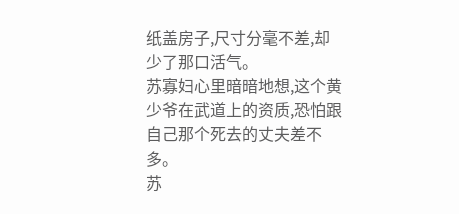纸盖房子,尺寸分毫不差,却少了那口活气。
苏寡妇心里暗暗地想,这个黄少爷在武道上的资质,恐怕跟自己那个死去的丈夫差不多。
苏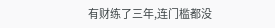有财练了三年,连门槛都没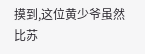摸到,这位黄少爷虽然比苏